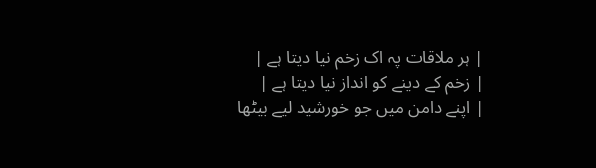| ہر ملاقات پہ اک زخم نیا دیتا ہے |
| زخم کے دینے کو انداز نیا دیتا ہے |
| اپنے دامن میں جو خورشید لیے بیٹھا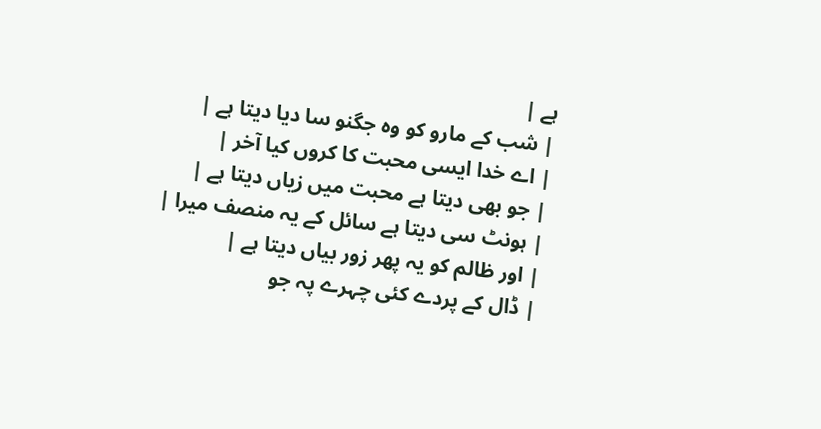ہے |
| شب کے مارو کو وہ جگنو سا دیا دیتا ہے |
| اے خدا ایسی محبت کا کروں کیا آخر |
| جو بھی دیتا ہے محبت میں زیاں دیتا ہے |
| ہونٹ سی دیتا ہے سائل کے یہ منصف میرا |
| اور ظالم کو یہ پھر زور بیاں دیتا ہے |
| ڈال کے پردے کئی چہرے پہ جو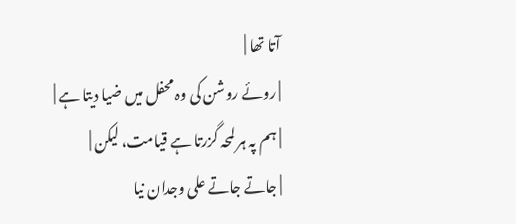آتا تھا |
| روئے روشن کی وہ محفل میں ضیا دیتا ہے |
| ہم پہ ہر لمحہ گزرتا ہے قیامت، لیکن |
| جاتے جاتے علی وجدان نیا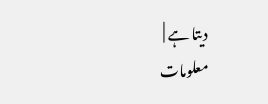دیتا ہے |
معلومات